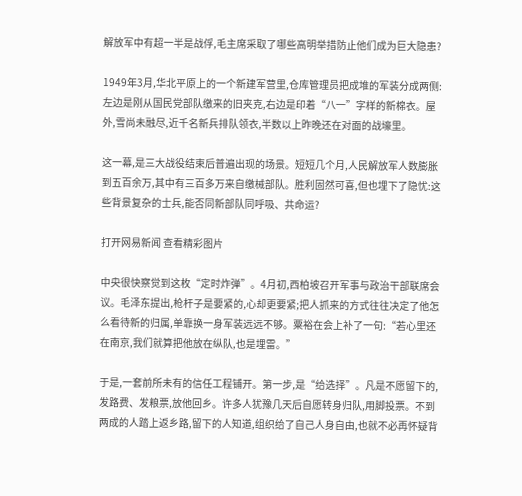解放军中有超一半是战俘,毛主席采取了哪些高明举措防止他们成为巨大隐患?

1949年3月,华北平原上的一个新建军营里,仓库管理员把成堆的军装分成两侧:左边是刚从国民党部队缴来的旧夹克,右边是印着“八一”字样的新棉衣。屋外,雪尚未融尽,近千名新兵排队领衣,半数以上昨晚还在对面的战壕里。

这一幕,是三大战役结束后普遍出现的场景。短短几个月,人民解放军人数膨胀到五百余万,其中有三百多万来自缴械部队。胜利固然可喜,但也埋下了隐忧:这些背景复杂的士兵,能否同新部队同呼吸、共命运?

打开网易新闻 查看精彩图片

中央很快察觉到这枚“定时炸弹”。4月初,西柏坡召开军事与政治干部联席会议。毛泽东提出,枪杆子是要紧的,心却更要紧;把人抓来的方式往往决定了他怎么看待新的归属,单靠换一身军装远远不够。粟裕在会上补了一句:“若心里还在南京,我们就算把他放在纵队,也是埋雷。”

于是,一套前所未有的信任工程铺开。第一步,是“给选择”。凡是不愿留下的,发路费、发粮票,放他回乡。许多人犹豫几天后自愿转身归队,用脚投票。不到两成的人踏上返乡路,留下的人知道,组织给了自己人身自由,也就不必再怀疑背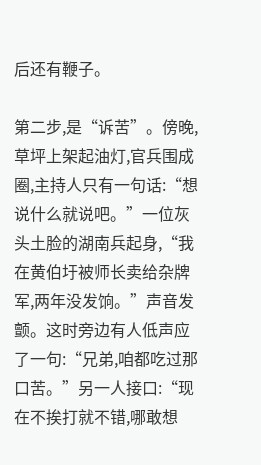后还有鞭子。

第二步,是“诉苦”。傍晚,草坪上架起油灯,官兵围成圈,主持人只有一句话:“想说什么就说吧。”一位灰头土脸的湖南兵起身,“我在黄伯圩被师长卖给杂牌军,两年没发饷。”声音发颤。这时旁边有人低声应了一句:“兄弟,咱都吃过那口苦。”另一人接口:“现在不挨打就不错,哪敢想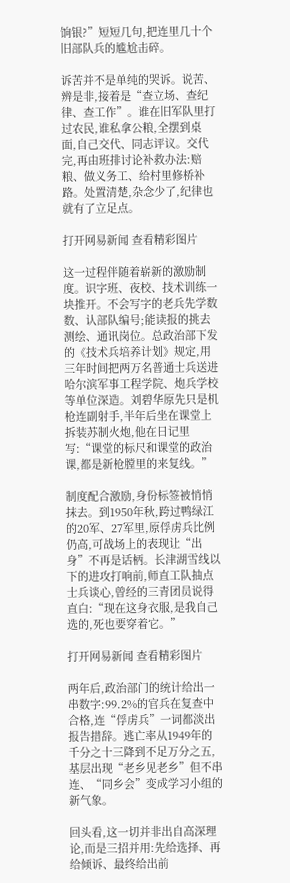饷银?”短短几句,把连里几十个旧部队兵的尴尬击碎。

诉苦并不是单纯的哭诉。说苦、辨是非,接着是“查立场、查纪律、查工作”。谁在旧军队里打过农民,谁私拿公粮,全摆到桌面,自己交代、同志评议。交代完,再由班排讨论补救办法:赔粮、做义务工、给村里修桥补路。处置清楚,杂念少了,纪律也就有了立足点。

打开网易新闻 查看精彩图片

这一过程伴随着崭新的激励制度。识字班、夜校、技术训练一块推开。不会写字的老兵先学数数、认部队编号;能读报的挑去测绘、通讯岗位。总政治部下发的《技术兵培养计划》规定,用三年时间把两万名普通士兵送进哈尔滨军事工程学院、炮兵学校等单位深造。刘碧华原先只是机枪连副射手,半年后坐在课堂上拆装苏制火炮,他在日记里写:“课堂的标尺和课堂的政治课,都是新枪膛里的来复线。”

制度配合激励,身份标签被悄悄抹去。到1950年秋,跨过鸭绿江的20军、27军里,原俘虏兵比例仍高,可战场上的表现让“出身”不再是话柄。长津湖雪线以下的进攻打响前,师直工队抽点士兵谈心,曾经的三青团员说得直白:“现在这身衣服,是我自己选的,死也要穿着它。”

打开网易新闻 查看精彩图片

两年后,政治部门的统计给出一串数字:99.2%的官兵在复查中合格,连“俘虏兵”一词都淡出报告措辞。逃亡率从1949年的千分之十三降到不足万分之五,基层出现“老乡见老乡”但不串连、“同乡会”变成学习小组的新气象。

回头看,这一切并非出自高深理论,而是三招并用:先给选择、再给倾诉、最终给出前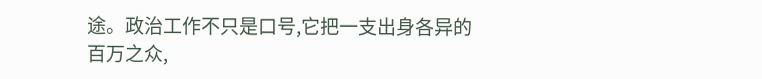途。政治工作不只是口号,它把一支出身各异的百万之众,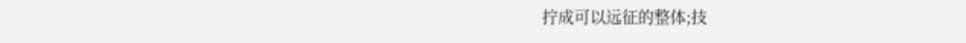拧成可以远征的整体;技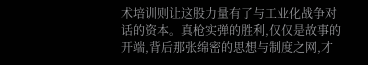术培训则让这股力量有了与工业化战争对话的资本。真枪实弹的胜利,仅仅是故事的开端,背后那张绵密的思想与制度之网,才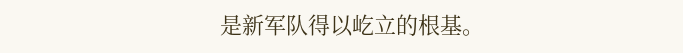是新军队得以屹立的根基。